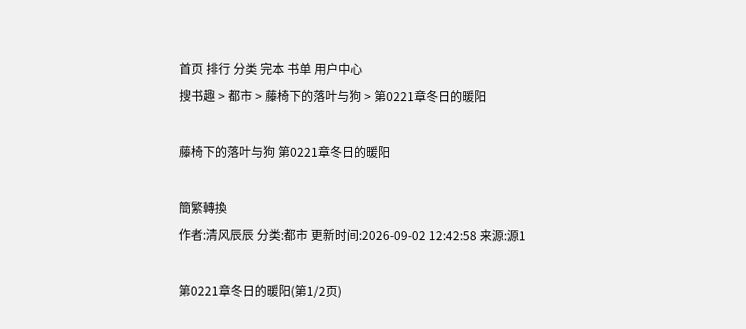首页 排行 分类 完本 书单 用户中心
搜书趣 > 都市 > 藤椅下的落叶与狗 > 第0221章冬日的暖阳

藤椅下的落叶与狗 第0221章冬日的暖阳

簡繁轉換
作者:清风辰辰 分类:都市 更新时间:2026-09-02 12:42:58 来源:源1

第0221章冬日的暖阳(第1/2页)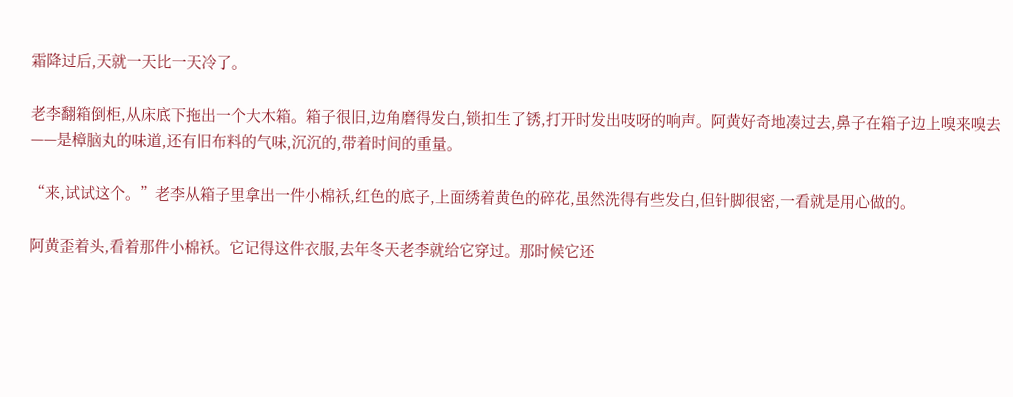霜降过后,天就一天比一天冷了。

老李翻箱倒柜,从床底下拖出一个大木箱。箱子很旧,边角磨得发白,锁扣生了锈,打开时发出吱呀的响声。阿黄好奇地凑过去,鼻子在箱子边上嗅来嗅去——是樟脑丸的味道,还有旧布料的气味,沉沉的,带着时间的重量。

“来,试试这个。”老李从箱子里拿出一件小棉袄,红色的底子,上面绣着黄色的碎花,虽然洗得有些发白,但针脚很密,一看就是用心做的。

阿黄歪着头,看着那件小棉袄。它记得这件衣服,去年冬天老李就给它穿过。那时候它还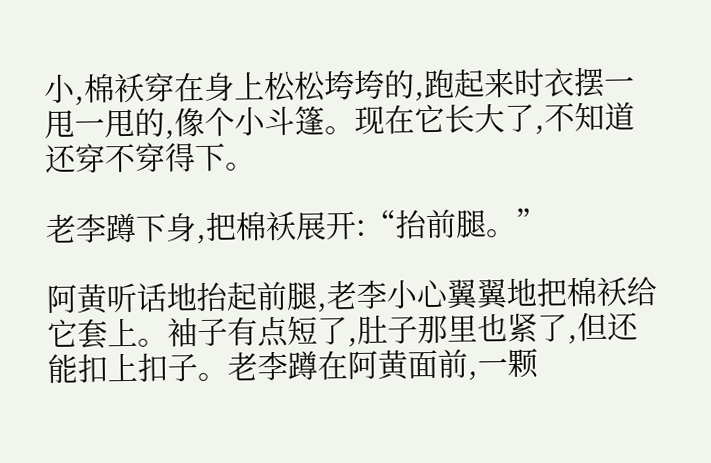小,棉袄穿在身上松松垮垮的,跑起来时衣摆一甩一甩的,像个小斗篷。现在它长大了,不知道还穿不穿得下。

老李蹲下身,把棉袄展开:“抬前腿。”

阿黄听话地抬起前腿,老李小心翼翼地把棉袄给它套上。袖子有点短了,肚子那里也紧了,但还能扣上扣子。老李蹲在阿黄面前,一颗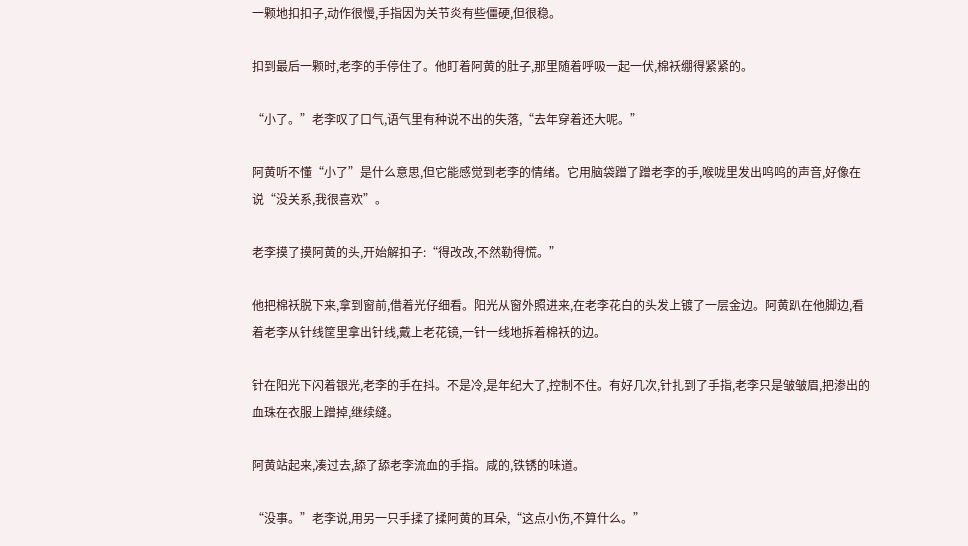一颗地扣扣子,动作很慢,手指因为关节炎有些僵硬,但很稳。

扣到最后一颗时,老李的手停住了。他盯着阿黄的肚子,那里随着呼吸一起一伏,棉袄绷得紧紧的。

“小了。”老李叹了口气,语气里有种说不出的失落,“去年穿着还大呢。”

阿黄听不懂“小了”是什么意思,但它能感觉到老李的情绪。它用脑袋蹭了蹭老李的手,喉咙里发出呜呜的声音,好像在说“没关系,我很喜欢”。

老李摸了摸阿黄的头,开始解扣子:“得改改,不然勒得慌。”

他把棉袄脱下来,拿到窗前,借着光仔细看。阳光从窗外照进来,在老李花白的头发上镀了一层金边。阿黄趴在他脚边,看着老李从针线筐里拿出针线,戴上老花镜,一针一线地拆着棉袄的边。

针在阳光下闪着银光,老李的手在抖。不是冷,是年纪大了,控制不住。有好几次,针扎到了手指,老李只是皱皱眉,把渗出的血珠在衣服上蹭掉,继续缝。

阿黄站起来,凑过去,舔了舔老李流血的手指。咸的,铁锈的味道。

“没事。”老李说,用另一只手揉了揉阿黄的耳朵,“这点小伤,不算什么。”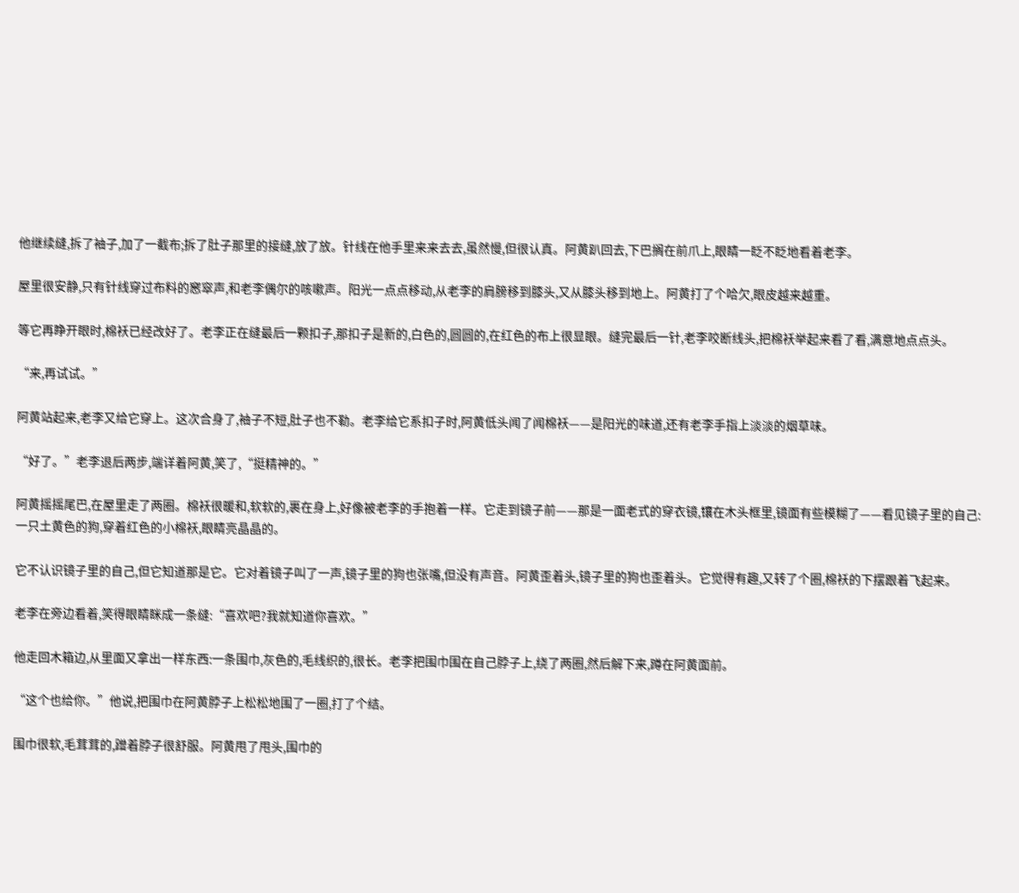他继续缝,拆了袖子,加了一截布;拆了肚子那里的接缝,放了放。针线在他手里来来去去,虽然慢,但很认真。阿黄趴回去,下巴搁在前爪上,眼睛一眨不眨地看着老李。

屋里很安静,只有针线穿过布料的窸窣声,和老李偶尔的咳嗽声。阳光一点点移动,从老李的肩膀移到膝头,又从膝头移到地上。阿黄打了个哈欠,眼皮越来越重。

等它再睁开眼时,棉袄已经改好了。老李正在缝最后一颗扣子,那扣子是新的,白色的,圆圆的,在红色的布上很显眼。缝完最后一针,老李咬断线头,把棉袄举起来看了看,满意地点点头。

“来,再试试。”

阿黄站起来,老李又给它穿上。这次合身了,袖子不短,肚子也不勒。老李给它系扣子时,阿黄低头闻了闻棉袄——是阳光的味道,还有老李手指上淡淡的烟草味。

“好了。”老李退后两步,端详着阿黄,笑了,“挺精神的。”

阿黄摇摇尾巴,在屋里走了两圈。棉袄很暖和,软软的,裹在身上,好像被老李的手抱着一样。它走到镜子前——那是一面老式的穿衣镜,镶在木头框里,镜面有些模糊了——看见镜子里的自己:一只土黄色的狗,穿着红色的小棉袄,眼睛亮晶晶的。

它不认识镜子里的自己,但它知道那是它。它对着镜子叫了一声,镜子里的狗也张嘴,但没有声音。阿黄歪着头,镜子里的狗也歪着头。它觉得有趣,又转了个圈,棉袄的下摆跟着飞起来。

老李在旁边看着,笑得眼睛眯成一条缝:“喜欢吧?我就知道你喜欢。”

他走回木箱边,从里面又拿出一样东西:一条围巾,灰色的,毛线织的,很长。老李把围巾围在自己脖子上,绕了两圈,然后解下来,蹲在阿黄面前。

“这个也给你。”他说,把围巾在阿黄脖子上松松地围了一圈,打了个结。

围巾很软,毛茸茸的,蹭着脖子很舒服。阿黄甩了甩头,围巾的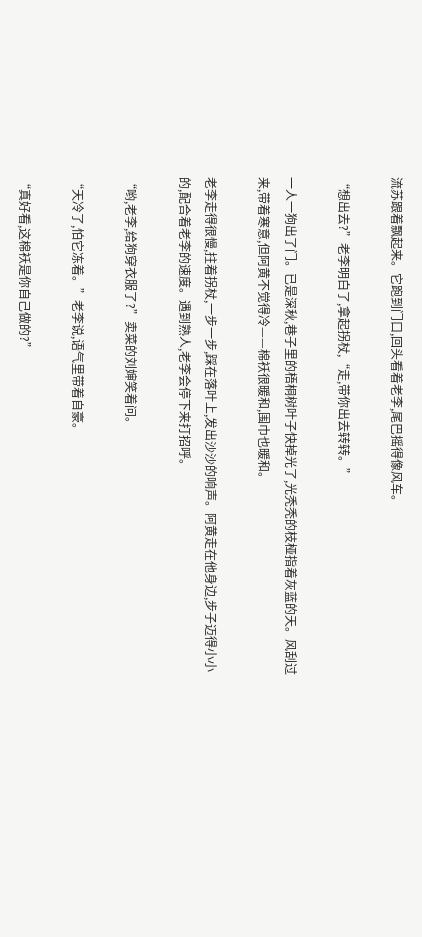流苏跟着飘起来。它跑到门口,回头看着老李,尾巴摇得像风车。

“想出去?”老李明白了,拿起拐杖,“走,带你出去转转。”

一人一狗出了门。已是深秋,巷子里的梧桐树叶子快掉光了,光秃秃的枝桠指着灰蓝的天。风刮过来,带着寒意,但阿黄不觉得冷——棉袄很暖和,围巾也暖和。

老李走得很慢,拄着拐杖,一步一步,踩在落叶上,发出沙沙的响声。阿黄走在他身边,步子迈得小小的,配合着老李的速度。遇到熟人,老李会停下来打招呼。

“哟,老李,给狗穿衣服了?”卖菜的刘婶笑着问。

“天冷了,怕它冻着。”老李说,语气里带着自豪。

“真好看,这棉袄是你自己做的?”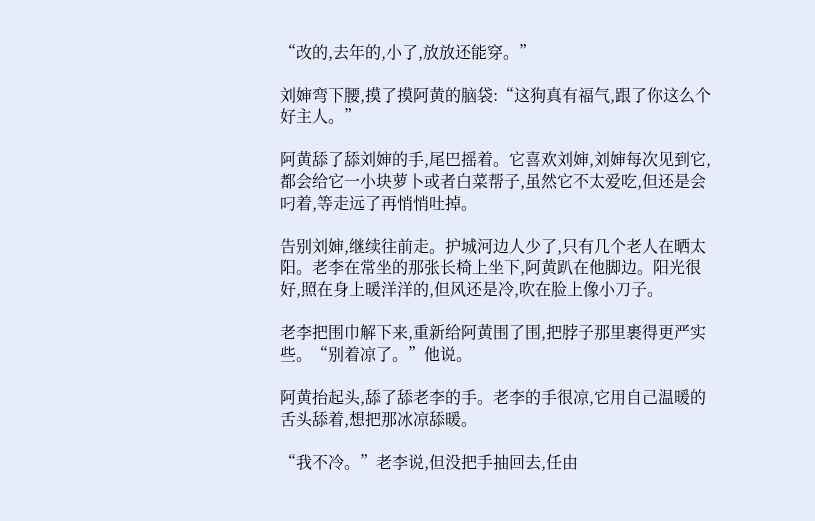“改的,去年的,小了,放放还能穿。”

刘婶弯下腰,摸了摸阿黄的脑袋:“这狗真有福气,跟了你这么个好主人。”

阿黄舔了舔刘婶的手,尾巴摇着。它喜欢刘婶,刘婶每次见到它,都会给它一小块萝卜或者白菜帮子,虽然它不太爱吃,但还是会叼着,等走远了再悄悄吐掉。

告别刘婶,继续往前走。护城河边人少了,只有几个老人在晒太阳。老李在常坐的那张长椅上坐下,阿黄趴在他脚边。阳光很好,照在身上暖洋洋的,但风还是冷,吹在脸上像小刀子。

老李把围巾解下来,重新给阿黄围了围,把脖子那里裹得更严实些。“别着凉了。”他说。

阿黄抬起头,舔了舔老李的手。老李的手很凉,它用自己温暖的舌头舔着,想把那冰凉舔暖。

“我不冷。”老李说,但没把手抽回去,任由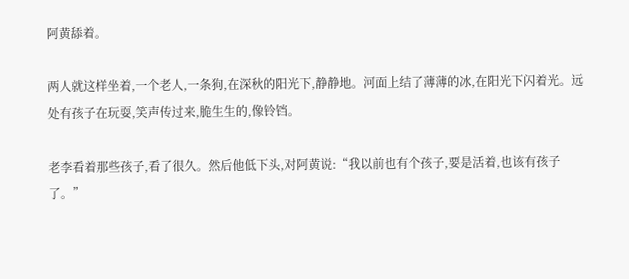阿黄舔着。

两人就这样坐着,一个老人,一条狗,在深秋的阳光下,静静地。河面上结了薄薄的冰,在阳光下闪着光。远处有孩子在玩耍,笑声传过来,脆生生的,像铃铛。

老李看着那些孩子,看了很久。然后他低下头,对阿黄说:“我以前也有个孩子,要是活着,也该有孩子了。”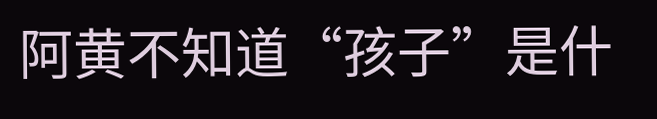阿黄不知道“孩子”是什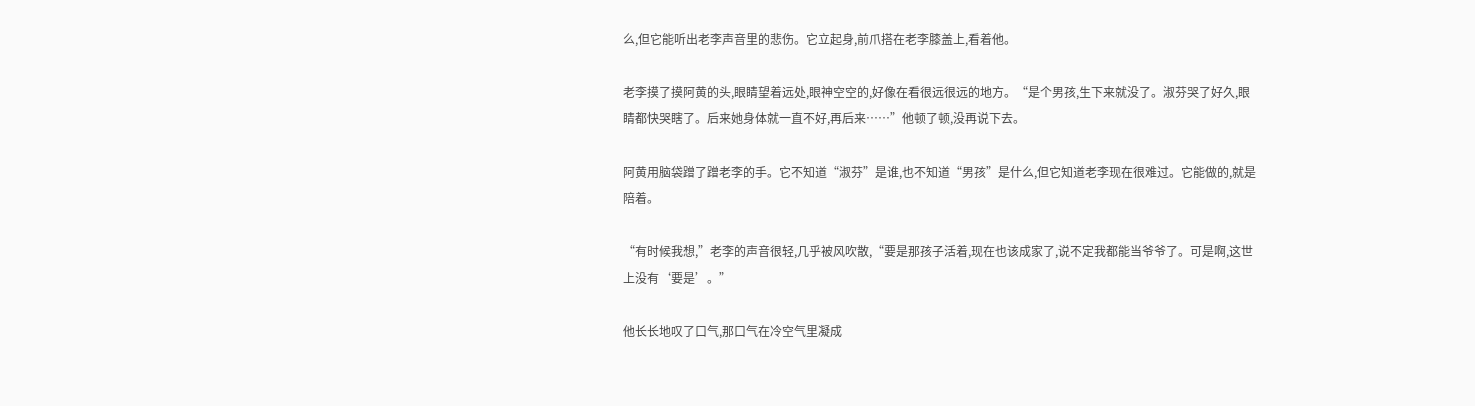么,但它能听出老李声音里的悲伤。它立起身,前爪搭在老李膝盖上,看着他。

老李摸了摸阿黄的头,眼睛望着远处,眼神空空的,好像在看很远很远的地方。“是个男孩,生下来就没了。淑芬哭了好久,眼睛都快哭瞎了。后来她身体就一直不好,再后来……”他顿了顿,没再说下去。

阿黄用脑袋蹭了蹭老李的手。它不知道“淑芬”是谁,也不知道“男孩”是什么,但它知道老李现在很难过。它能做的,就是陪着。

“有时候我想,”老李的声音很轻,几乎被风吹散,“要是那孩子活着,现在也该成家了,说不定我都能当爷爷了。可是啊,这世上没有‘要是’。”

他长长地叹了口气,那口气在冷空气里凝成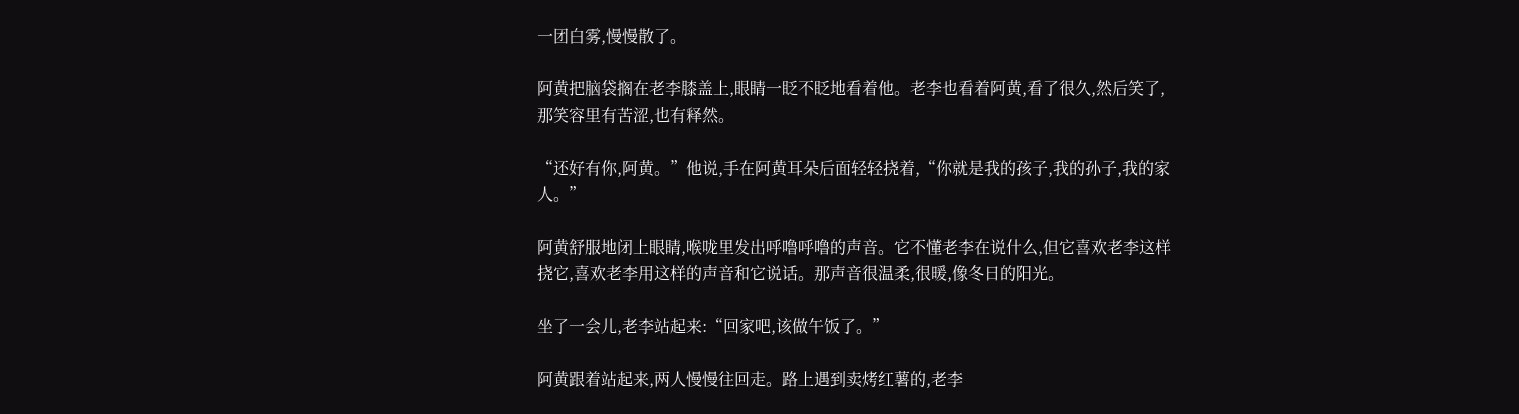一团白雾,慢慢散了。

阿黄把脑袋搁在老李膝盖上,眼睛一眨不眨地看着他。老李也看着阿黄,看了很久,然后笑了,那笑容里有苦涩,也有释然。

“还好有你,阿黄。”他说,手在阿黄耳朵后面轻轻挠着,“你就是我的孩子,我的孙子,我的家人。”

阿黄舒服地闭上眼睛,喉咙里发出呼噜呼噜的声音。它不懂老李在说什么,但它喜欢老李这样挠它,喜欢老李用这样的声音和它说话。那声音很温柔,很暖,像冬日的阳光。

坐了一会儿,老李站起来:“回家吧,该做午饭了。”

阿黄跟着站起来,两人慢慢往回走。路上遇到卖烤红薯的,老李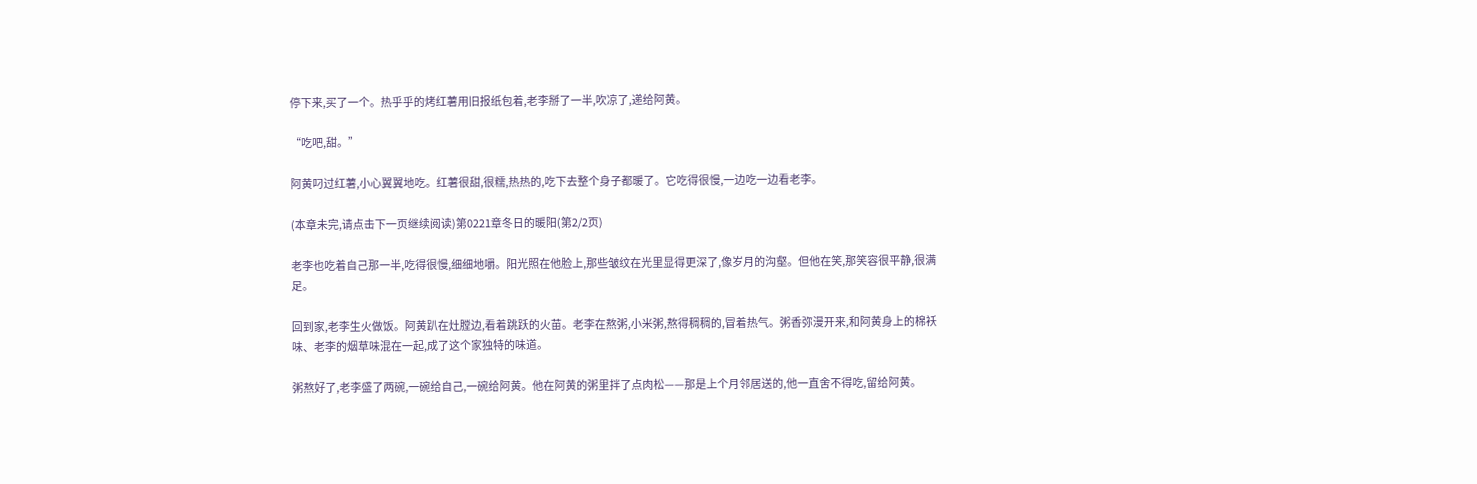停下来,买了一个。热乎乎的烤红薯用旧报纸包着,老李掰了一半,吹凉了,递给阿黄。

“吃吧,甜。”

阿黄叼过红薯,小心翼翼地吃。红薯很甜,很糯,热热的,吃下去整个身子都暖了。它吃得很慢,一边吃一边看老李。

(本章未完,请点击下一页继续阅读)第0221章冬日的暖阳(第2/2页)

老李也吃着自己那一半,吃得很慢,细细地嚼。阳光照在他脸上,那些皱纹在光里显得更深了,像岁月的沟壑。但他在笑,那笑容很平静,很满足。

回到家,老李生火做饭。阿黄趴在灶膛边,看着跳跃的火苗。老李在熬粥,小米粥,熬得稠稠的,冒着热气。粥香弥漫开来,和阿黄身上的棉袄味、老李的烟草味混在一起,成了这个家独特的味道。

粥熬好了,老李盛了两碗,一碗给自己,一碗给阿黄。他在阿黄的粥里拌了点肉松——那是上个月邻居送的,他一直舍不得吃,留给阿黄。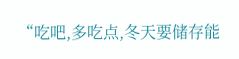“吃吧,多吃点,冬天要储存能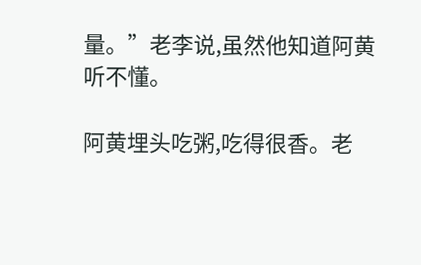量。”老李说,虽然他知道阿黄听不懂。

阿黄埋头吃粥,吃得很香。老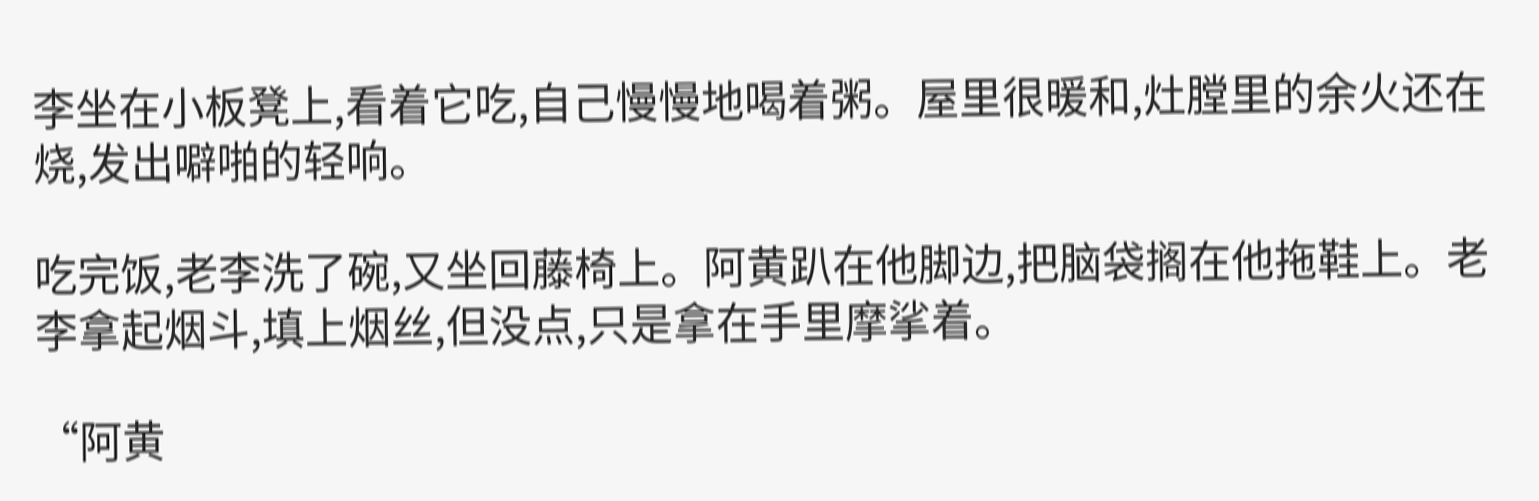李坐在小板凳上,看着它吃,自己慢慢地喝着粥。屋里很暖和,灶膛里的余火还在烧,发出噼啪的轻响。

吃完饭,老李洗了碗,又坐回藤椅上。阿黄趴在他脚边,把脑袋搁在他拖鞋上。老李拿起烟斗,填上烟丝,但没点,只是拿在手里摩挲着。

“阿黄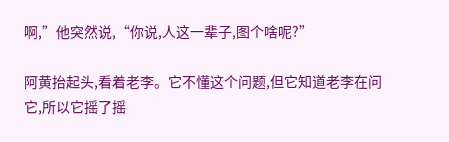啊,”他突然说,“你说,人这一辈子,图个啥呢?”

阿黄抬起头,看着老李。它不懂这个问题,但它知道老李在问它,所以它摇了摇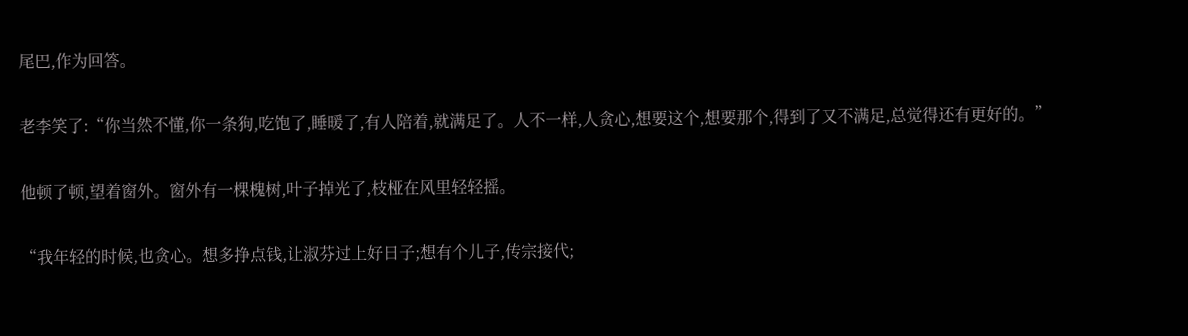尾巴,作为回答。

老李笑了:“你当然不懂,你一条狗,吃饱了,睡暖了,有人陪着,就满足了。人不一样,人贪心,想要这个,想要那个,得到了又不满足,总觉得还有更好的。”

他顿了顿,望着窗外。窗外有一棵槐树,叶子掉光了,枝桠在风里轻轻摇。

“我年轻的时候,也贪心。想多挣点钱,让淑芬过上好日子;想有个儿子,传宗接代;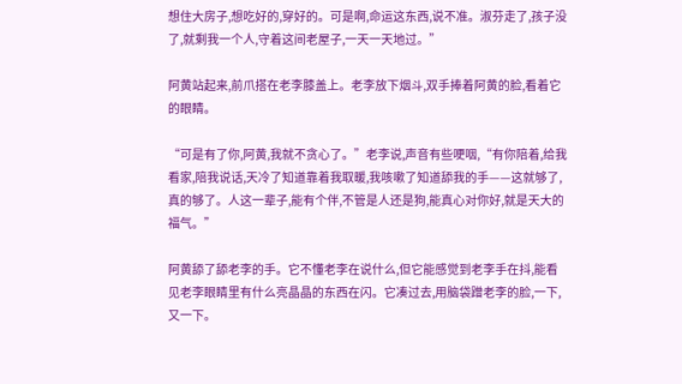想住大房子,想吃好的,穿好的。可是啊,命运这东西,说不准。淑芬走了,孩子没了,就剩我一个人,守着这间老屋子,一天一天地过。”

阿黄站起来,前爪搭在老李膝盖上。老李放下烟斗,双手捧着阿黄的脸,看着它的眼睛。

“可是有了你,阿黄,我就不贪心了。”老李说,声音有些哽咽,“有你陪着,给我看家,陪我说话,天冷了知道靠着我取暖,我咳嗽了知道舔我的手——这就够了,真的够了。人这一辈子,能有个伴,不管是人还是狗,能真心对你好,就是天大的福气。”

阿黄舔了舔老李的手。它不懂老李在说什么,但它能感觉到老李手在抖,能看见老李眼睛里有什么亮晶晶的东西在闪。它凑过去,用脑袋蹭老李的脸,一下,又一下。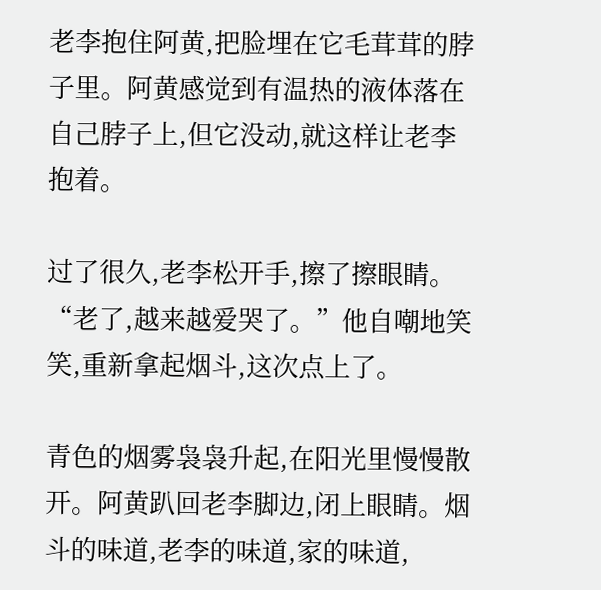老李抱住阿黄,把脸埋在它毛茸茸的脖子里。阿黄感觉到有温热的液体落在自己脖子上,但它没动,就这样让老李抱着。

过了很久,老李松开手,擦了擦眼睛。“老了,越来越爱哭了。”他自嘲地笑笑,重新拿起烟斗,这次点上了。

青色的烟雾袅袅升起,在阳光里慢慢散开。阿黄趴回老李脚边,闭上眼睛。烟斗的味道,老李的味道,家的味道,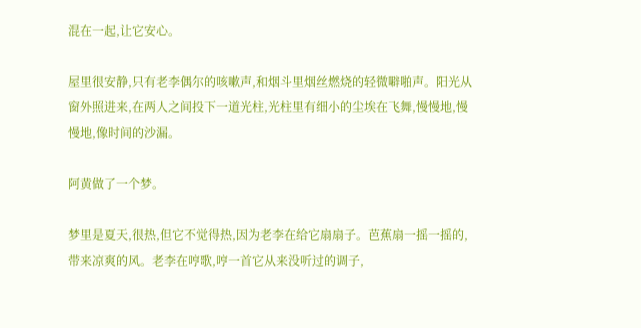混在一起,让它安心。

屋里很安静,只有老李偶尔的咳嗽声,和烟斗里烟丝燃烧的轻微噼啪声。阳光从窗外照进来,在两人之间投下一道光柱,光柱里有细小的尘埃在飞舞,慢慢地,慢慢地,像时间的沙漏。

阿黄做了一个梦。

梦里是夏天,很热,但它不觉得热,因为老李在给它扇扇子。芭蕉扇一摇一摇的,带来凉爽的风。老李在哼歌,哼一首它从来没听过的调子,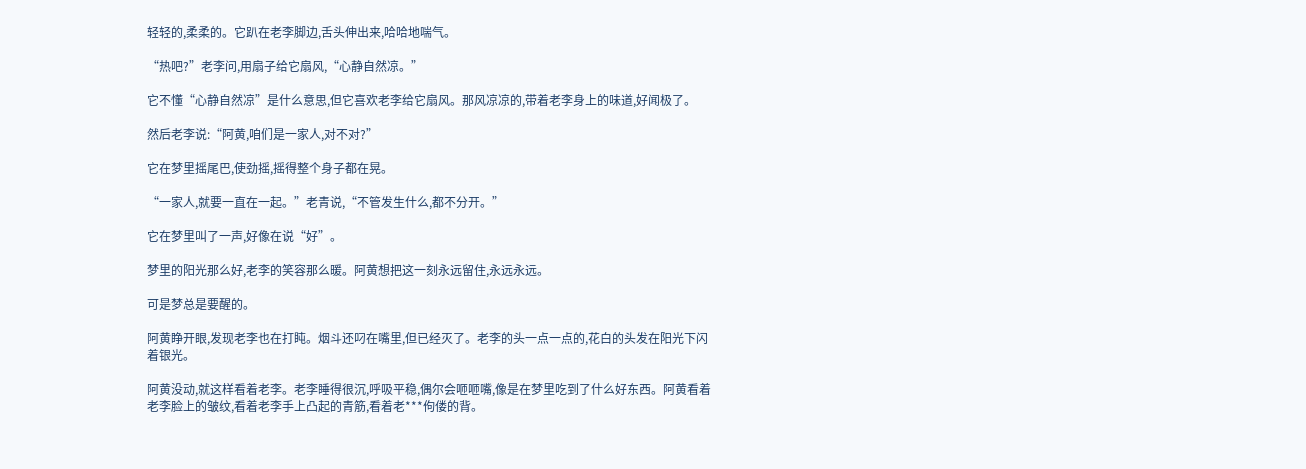轻轻的,柔柔的。它趴在老李脚边,舌头伸出来,哈哈地喘气。

“热吧?”老李问,用扇子给它扇风,“心静自然凉。”

它不懂“心静自然凉”是什么意思,但它喜欢老李给它扇风。那风凉凉的,带着老李身上的味道,好闻极了。

然后老李说:“阿黄,咱们是一家人,对不对?”

它在梦里摇尾巴,使劲摇,摇得整个身子都在晃。

“一家人,就要一直在一起。”老青说,“不管发生什么,都不分开。”

它在梦里叫了一声,好像在说“好”。

梦里的阳光那么好,老李的笑容那么暖。阿黄想把这一刻永远留住,永远永远。

可是梦总是要醒的。

阿黄睁开眼,发现老李也在打盹。烟斗还叼在嘴里,但已经灭了。老李的头一点一点的,花白的头发在阳光下闪着银光。

阿黄没动,就这样看着老李。老李睡得很沉,呼吸平稳,偶尔会咂咂嘴,像是在梦里吃到了什么好东西。阿黄看着老李脸上的皱纹,看着老李手上凸起的青筋,看着老***佝偻的背。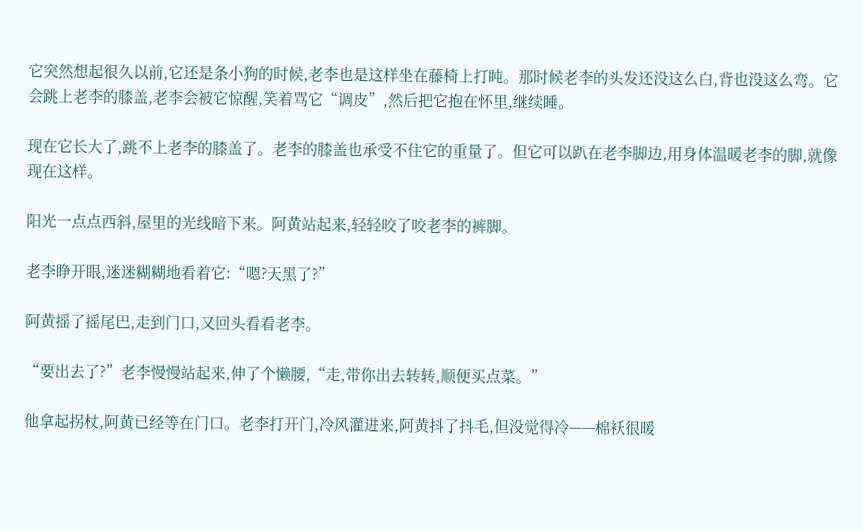它突然想起很久以前,它还是条小狗的时候,老李也是这样坐在藤椅上打盹。那时候老李的头发还没这么白,背也没这么弯。它会跳上老李的膝盖,老李会被它惊醒,笑着骂它“调皮”,然后把它抱在怀里,继续睡。

现在它长大了,跳不上老李的膝盖了。老李的膝盖也承受不住它的重量了。但它可以趴在老李脚边,用身体温暖老李的脚,就像现在这样。

阳光一点点西斜,屋里的光线暗下来。阿黄站起来,轻轻咬了咬老李的裤脚。

老李睁开眼,迷迷糊糊地看着它:“嗯?天黑了?”

阿黄摇了摇尾巴,走到门口,又回头看看老李。

“要出去了?”老李慢慢站起来,伸了个懒腰,“走,带你出去转转,顺便买点菜。”

他拿起拐杖,阿黄已经等在门口。老李打开门,冷风灌进来,阿黄抖了抖毛,但没觉得冷——棉袄很暖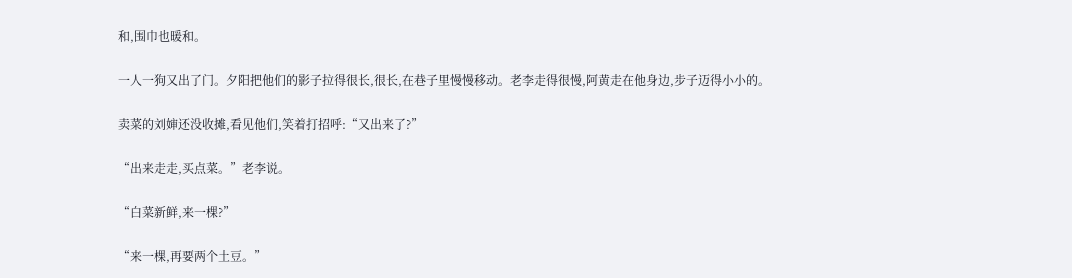和,围巾也暖和。

一人一狗又出了门。夕阳把他们的影子拉得很长,很长,在巷子里慢慢移动。老李走得很慢,阿黄走在他身边,步子迈得小小的。

卖菜的刘婶还没收摊,看见他们,笑着打招呼:“又出来了?”

“出来走走,买点菜。”老李说。

“白菜新鲜,来一棵?”

“来一棵,再要两个土豆。”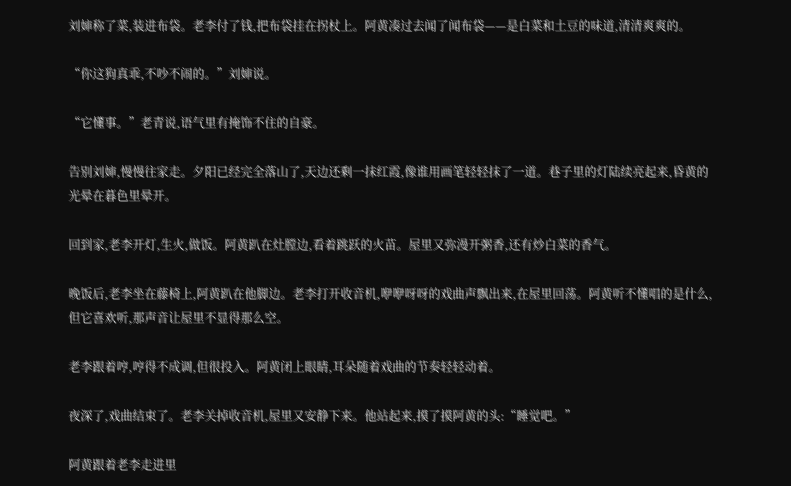刘婶称了菜,装进布袋。老李付了钱,把布袋挂在拐杖上。阿黄凑过去闻了闻布袋——是白菜和土豆的味道,清清爽爽的。

“你这狗真乖,不吵不闹的。”刘婶说。

“它懂事。”老青说,语气里有掩饰不住的自豪。

告别刘婶,慢慢往家走。夕阳已经完全落山了,天边还剩一抹红霞,像谁用画笔轻轻抹了一道。巷子里的灯陆续亮起来,昏黄的光晕在暮色里晕开。

回到家,老李开灯,生火,做饭。阿黄趴在灶膛边,看着跳跃的火苗。屋里又弥漫开粥香,还有炒白菜的香气。

晚饭后,老李坐在藤椅上,阿黄趴在他脚边。老李打开收音机,咿咿呀呀的戏曲声飘出来,在屋里回荡。阿黄听不懂唱的是什么,但它喜欢听,那声音让屋里不显得那么空。

老李跟着哼,哼得不成调,但很投入。阿黄闭上眼睛,耳朵随着戏曲的节奏轻轻动着。

夜深了,戏曲结束了。老李关掉收音机,屋里又安静下来。他站起来,摸了摸阿黄的头:“睡觉吧。”

阿黄跟着老李走进里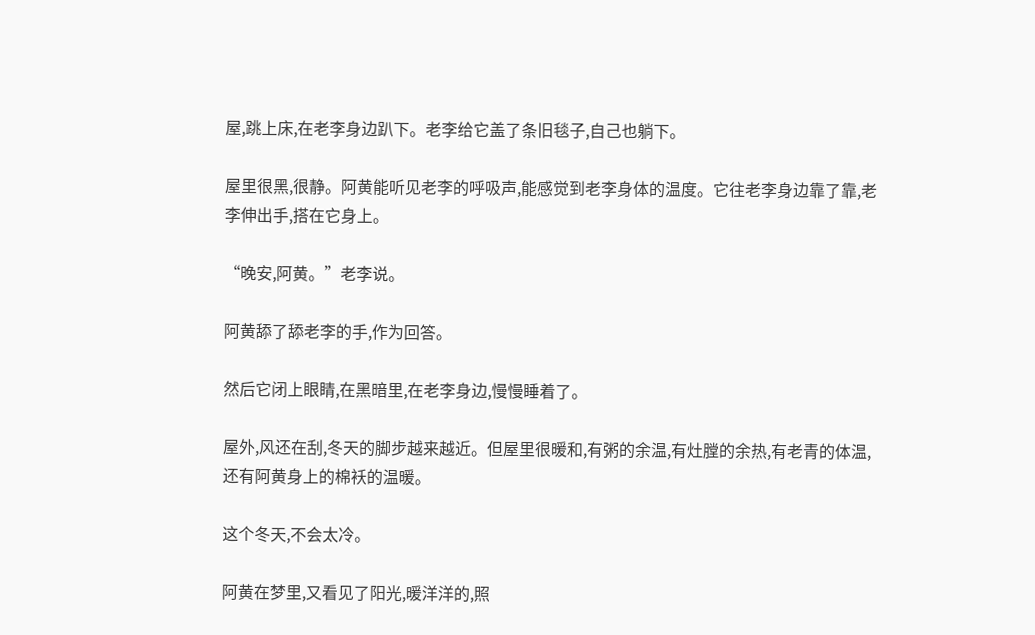屋,跳上床,在老李身边趴下。老李给它盖了条旧毯子,自己也躺下。

屋里很黑,很静。阿黄能听见老李的呼吸声,能感觉到老李身体的温度。它往老李身边靠了靠,老李伸出手,搭在它身上。

“晚安,阿黄。”老李说。

阿黄舔了舔老李的手,作为回答。

然后它闭上眼睛,在黑暗里,在老李身边,慢慢睡着了。

屋外,风还在刮,冬天的脚步越来越近。但屋里很暖和,有粥的余温,有灶膛的余热,有老青的体温,还有阿黄身上的棉袄的温暖。

这个冬天,不会太冷。

阿黄在梦里,又看见了阳光,暖洋洋的,照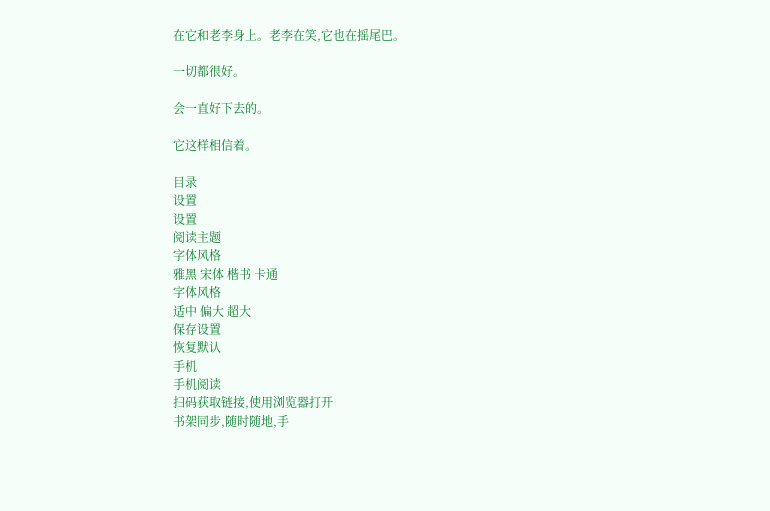在它和老李身上。老李在笑,它也在摇尾巴。

一切都很好。

会一直好下去的。

它这样相信着。

目录
设置
设置
阅读主题
字体风格
雅黑 宋体 楷书 卡通
字体风格
适中 偏大 超大
保存设置
恢复默认
手机
手机阅读
扫码获取链接,使用浏览器打开
书架同步,随时随地,手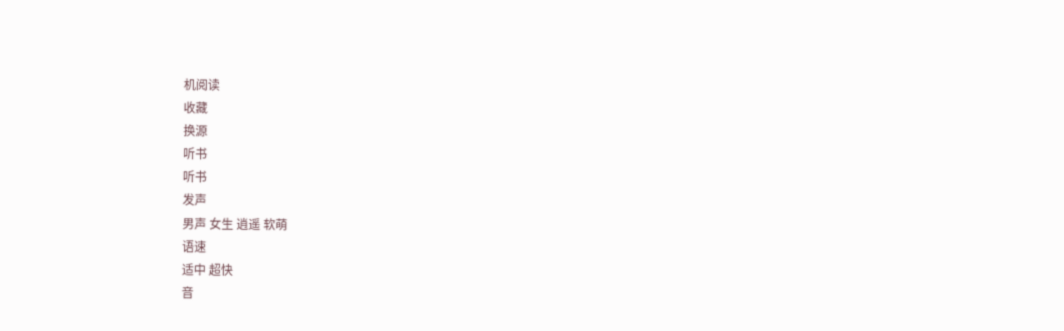机阅读
收藏
换源
听书
听书
发声
男声 女生 逍遥 软萌
语速
适中 超快
音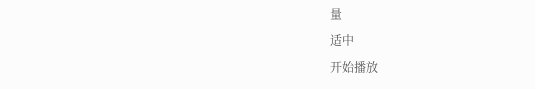量
适中
开始播放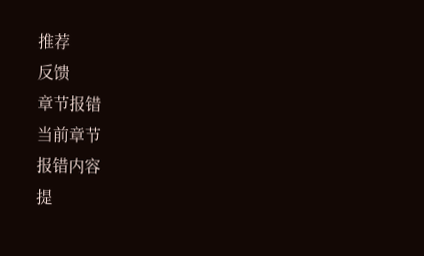推荐
反馈
章节报错
当前章节
报错内容
提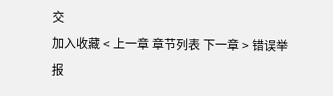交
加入收藏 < 上一章 章节列表 下一章 > 错误举报